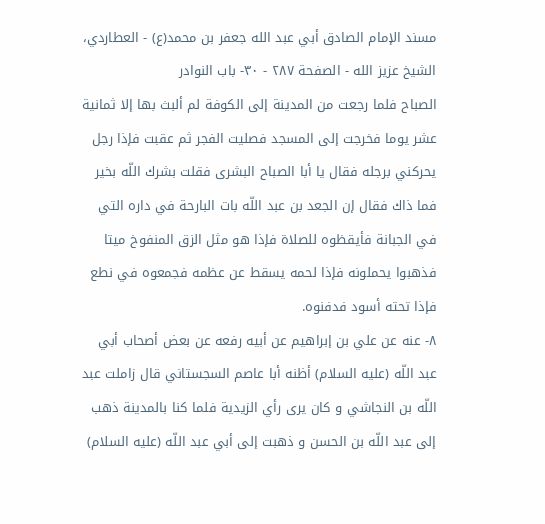مسند الإمام الصادق أبي عبد الله جعفر بن محمد(ع) - العطاردي، الشيخ عزيز الله - الصفحة ٢٨٧ - ٣٠- باب النوادر
الصباح فلما رجعت من المدينة إلى الكوفة لم ألبث بها إلا ثمانية عشر يوما فخرجت إلى المسجد فصليت الفجر ثم عقبت فإذا رجل يحركني برجله فقال يا أبا الصباح البشرى فقلت بشرك اللّه بخير فما ذاك فقال إن الجعد بن عبد اللّه بات البارحة في داره التي في الجبانة فأيقظوه للصلاة فإذا هو مثل الزق المنفوخ ميتا فذهبوا يحملونه فإذا لحمه يسقط عن عظمه فجمعوه في نطع فإذا تحته أسود فدفنوه.
٨- عنه عن علي بن إبراهيم عن أبيه رفعه عن بعض أصحاب أبي عبد اللّه (عليه السلام) أظنه أبا عاصم السجستاني قال زاملت عبد اللّه بن النجاشي و كان يرى رأي الزيدية فلما كنا بالمدينة ذهب إلى عبد اللّه بن الحسن و ذهبت إلى أبي عبد اللّه (عليه السلام)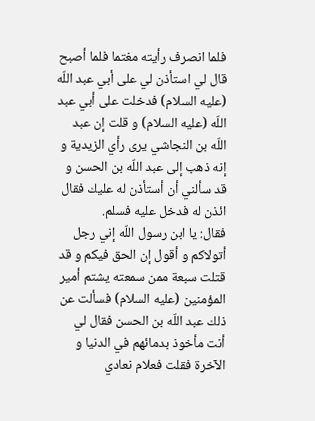فلما انصرف رأيته مغتما فلما أصبح قال لي استأذن لي على أبي عبد اللّه (عليه السلام) فدخلت على أبي عبد اللّه (عليه السلام) و قلت إن عبد اللّه بن النجاشي يرى رأي الزيدية و إنه ذهب إلى عبد اللّه بن الحسن و قد سألني أن أستأذن له عليك فقال ائذن له فدخل عليه فسلم.
فقال: يا ابن رسول اللّه إني رجل أتولاكم و أقول إن الحق فيكم و قد قتلت سبعة ممن سمعته يشتم أمير المؤمنين (عليه السلام) فسألت عن ذلك عبد اللّه بن الحسن فقال لي أنت مأخوذ بدمائهم في الدنيا و الآخرة فقلت فعلام نعادي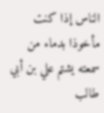الناس إذا كنت مأخوذا بدماء من سمعته يشتم علي بن أبي طالب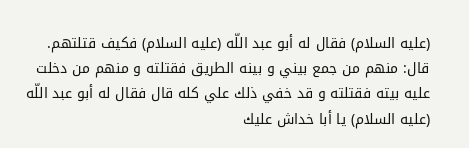(عليه السلام) فقال له أبو عبد اللّه (عليه السلام) فكيف قتلتهم.
قال: منهم من جمع بيني و بينه الطريق فقتلته و منهم من دخلت عليه بيته فقتلته و قد خفي ذلك علي كله قال فقال له أبو عبد اللّه (عليه السلام) يا أبا خداش عليك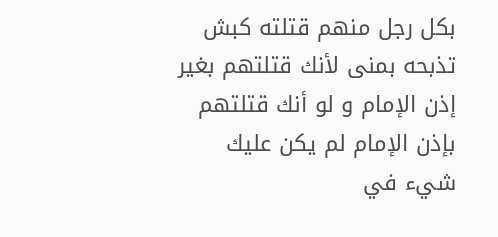بكل رجل منهم قتلته كبش تذبحه بمنى لأنك قتلتهم بغير إذن الإمام و لو أنك قتلتهم بإذن الإمام لم يكن عليك شيء في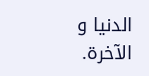الدنيا و الآخرة.